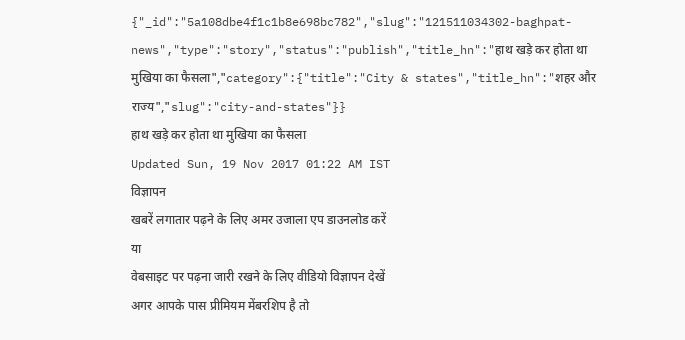{"_id":"5a108dbe4f1c1b8e698bc782","slug":"121511034302-baghpat-news","type":"story","status":"publish","title_hn":"हाथ खड़े कर होता था मुखिया का फैसला","category":{"title":"City & states","title_hn":"शहर और राज्य","slug":"city-and-states"}}
हाथ खड़े कर होता था मुखिया का फैसला
Updated Sun, 19 Nov 2017 01:22 AM IST
विज्ञापन
खबरें लगातार पढ़ने के लिए अमर उजाला एप डाउनलोड करें
या
वेबसाइट पर पढ़ना जारी रखने के लिए वीडियो विज्ञापन देखें
अगर आपके पास प्रीमियम मेंबरशिप है तो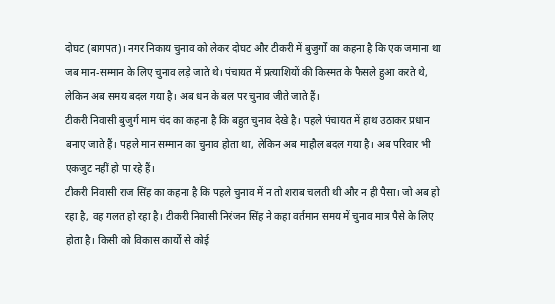दोघट (बागपत)। नगर निकाय चुनाव को लेकर दोघट और टीकरी में बुजुर्गों का कहना है कि एक जमाना था जब मान-सम्मान के लिए चुनाव लड़े जाते थे। पंचायत में प्रत्याशियों की किस्मत के फैसले हुआ करते थे, लेकिन अब समय बदल गया है। अब धन के बल पर चुनाव जीते जाते हैं।
टीकरी निवासी बुजुर्ग माम चंद का कहना है कि बहुत चुनाव देखे है। पहले पंचायत में हाथ उठाकर प्रधान बनाए जाते हैं। पहले मान सम्मान का चुनाव होता था, लेकिन अब माहौल बदल गया है। अब परिवार भी एकजुट नहीं हो पा रहे हैं।
टीकरी निवासी राज सिंह का कहना है कि पहले चुनाव में न तो शराब चलती थी और न ही पैसा। जो अब हो रहा है, वह गलत हो रहा है। टीकरी निवासी निरंजन सिंह ने कहा वर्तमान समय में चुनाव मात्र पैसे के लिए होता है। किसी को विकास कार्यों से कोई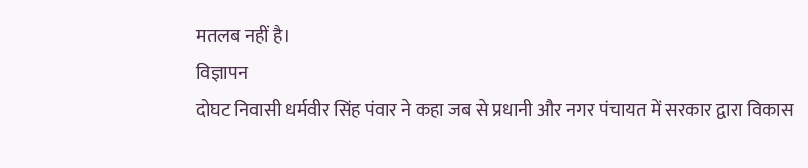मतलब नहीं है।
विज्ञापन
दोघट निवासी धर्मवीर सिंह पंवार ने कहा जब से प्रधानी और नगर पंचायत में सरकार द्वारा विकास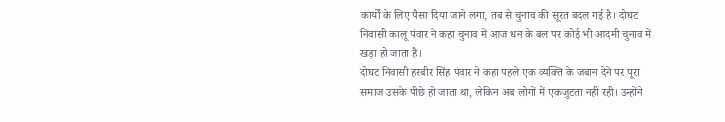कार्यों के लिए पैसा दिया जाने लगा, तब से चुनाव की सूरत बदल गई है। दोघट निवासी कालू पंवार ने कहा चुनाव में आज धन के बल पर कोई भी आदमी चुनाव में खड़ा हो जाता है।
दोघट निवासी हरबीर सिंह पंवार ने कहा पहले एक व्यक्ति के जबान देने पर पूरा समाज उसके पीछे हो जाता था, लेकिन अब लोगों में एकजुटता नहीं रही। उन्होंने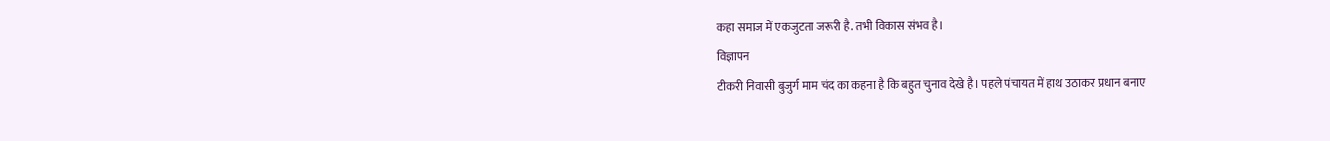कहा समाज में एकजुटता जरूरी है. तभी विकास संभव है।
विज्ञापन
टीकरी निवासी बुजुर्ग माम चंद का कहना है कि बहुत चुनाव देखे है। पहले पंचायत में हाथ उठाकर प्रधान बनाए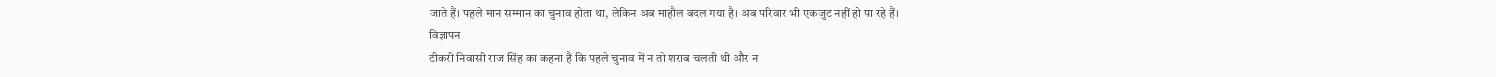जाते हैं। पहले मान सम्मान का चुनाव होता था, लेकिन अब माहौल बदल गया है। अब परिवार भी एकजुट नहीं हो पा रहे हैं।
विज्ञापन
टीकरी निवासी राज सिंह का कहना है कि पहले चुनाव में न तो शराब चलती थी और न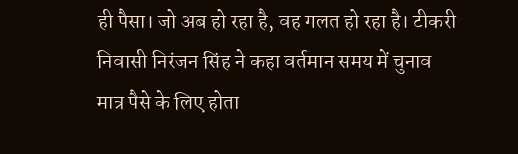ही पैसा। जो अब हो रहा है, वह गलत हो रहा है। टीकरी निवासी निरंजन सिंह ने कहा वर्तमान समय में चुनाव मात्र पैसे के लिए होता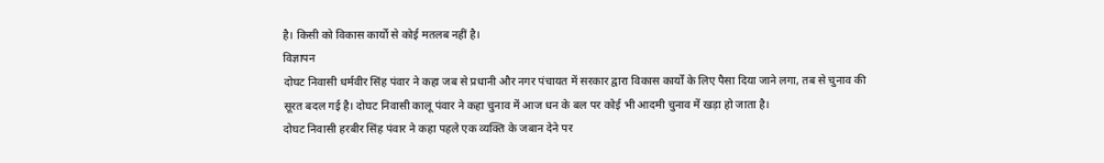है। किसी को विकास कार्यों से कोई मतलब नहीं है।
विज्ञापन
दोघट निवासी धर्मवीर सिंह पंवार ने कहा जब से प्रधानी और नगर पंचायत में सरकार द्वारा विकास कार्यों के लिए पैसा दिया जाने लगा, तब से चुनाव की सूरत बदल गई है। दोघट निवासी कालू पंवार ने कहा चुनाव में आज धन के बल पर कोई भी आदमी चुनाव में खड़ा हो जाता है।
दोघट निवासी हरबीर सिंह पंवार ने कहा पहले एक व्यक्ति के जबान देने पर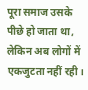पूरा समाज उसके पीछे हो जाता था, लेकिन अब लोगों में एकजुटता नहीं रही।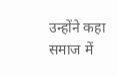उन्होंने कहा समाज में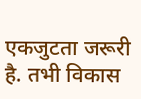एकजुटता जरूरी है. तभी विकास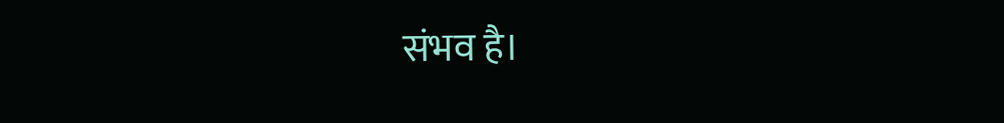संभव है।